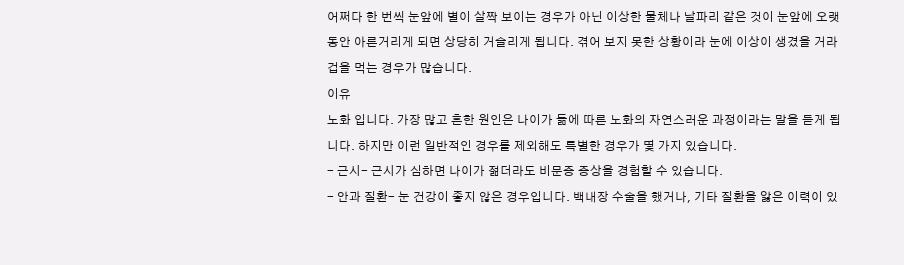어쩌다 한 번씩 눈앞에 별이 살짝 보이는 경우가 아닌 이상한 물체나 날파리 같은 것이 눈앞에 오랫동안 아른거리게 되면 상당히 거슬리게 됩니다. 겪어 보지 못한 상황이라 눈에 이상이 생겼을 거라 겁을 먹는 경우가 많습니다.
이유
노화 입니다. 가장 많고 흔한 원인은 나이가 듦에 따른 노화의 자연스러운 과정이라는 말을 듣게 됩니다. 하지만 이런 일반적인 경우를 제외해도 특별한 경우가 몇 가지 있습니다.
- 근시- 근시가 심하면 나이가 젊더라도 비문증 증상을 경험할 수 있습니다.
- 안과 질환- 눈 건강이 좋지 않은 경우입니다. 백내장 수술을 했거나, 기타 질환을 앓은 이력이 있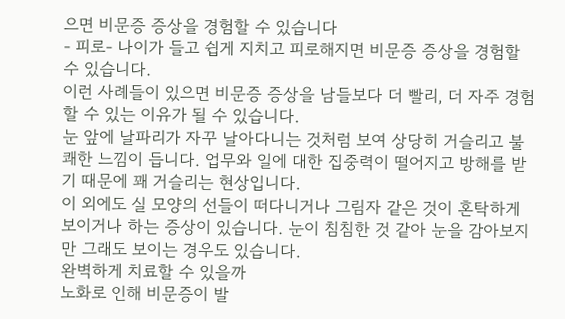으면 비문증 증상을 경험할 수 있습니다
- 피로- 나이가 들고 쉽게 지치고 피로해지면 비문증 증상을 경험할 수 있습니다.
이런 사례들이 있으면 비문증 증상을 남들보다 더 빨리, 더 자주 경험할 수 있는 이유가 될 수 있습니다.
눈 앞에 날파리가 자꾸 날아다니는 것처럼 보여 상당히 거슬리고 불쾌한 느낌이 듭니다. 업무와 일에 대한 집중력이 떨어지고 방해를 받기 때문에 꽤 거슬리는 현상입니다.
이 외에도 실 모양의 선들이 떠다니거나 그림자 같은 것이 혼탁하게 보이거나 하는 증상이 있습니다. 눈이 침침한 것 같아 눈을 감아보지만 그래도 보이는 경우도 있습니다.
완벽하게 치료할 수 있을까
노화로 인해 비문증이 발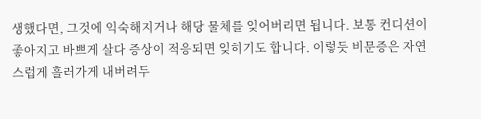생했다면, 그것에 익숙해지거나 해당 물체를 잊어버리면 됩니다. 보통 컨디션이 좋아지고 바쁘게 살다 증상이 적응되면 잊히기도 합니다. 이렇듯 비문증은 자연스럽게 흘러가게 내버려두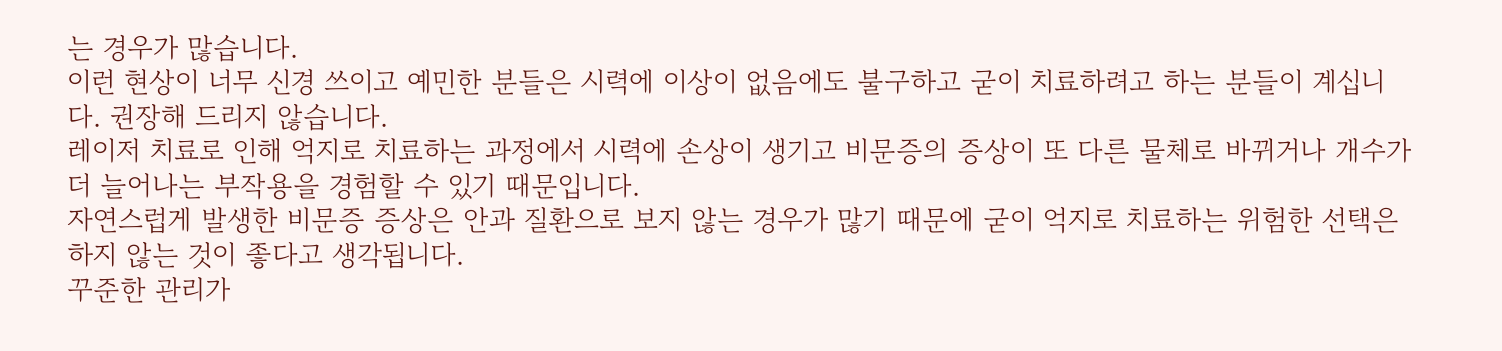는 경우가 많습니다.
이런 현상이 너무 신경 쓰이고 예민한 분들은 시력에 이상이 없음에도 불구하고 굳이 치료하려고 하는 분들이 계십니다. 권장해 드리지 않습니다.
레이저 치료로 인해 억지로 치료하는 과정에서 시력에 손상이 생기고 비문증의 증상이 또 다른 물체로 바뀌거나 개수가 더 늘어나는 부작용을 경험할 수 있기 때문입니다.
자연스럽게 발생한 비문증 증상은 안과 질환으로 보지 않는 경우가 많기 때문에 굳이 억지로 치료하는 위험한 선택은 하지 않는 것이 좋다고 생각됩니다.
꾸준한 관리가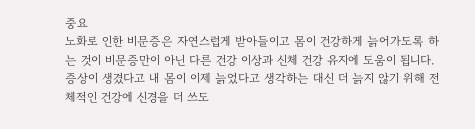중요
노화로 인한 비문증은 자연스럽게 받아들이고 몸이 건강하게 늙어가도록 하는 것이 비문증만이 아닌 다른 건강 이상과 신체 건강 유지에 도움이 됩니다.
증상이 생겼다고 내 몸이 이제 늙었다고 생각하는 대신 더 늙지 않기 위해 전체적인 건강에 신경을 더 쓰도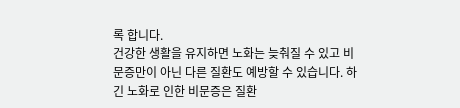록 합니다.
건강한 생활을 유지하면 노화는 늦춰질 수 있고 비문증만이 아닌 다른 질환도 예방할 수 있습니다. 하긴 노화로 인한 비문증은 질환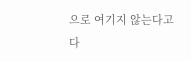으로 여기지 않는다고 다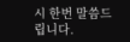시 한번 말씀드립니다.